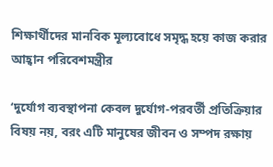শিক্ষার্থীদের মানবিক মূল্যবোধে সমৃদ্ধ হয়ে কাজ করার আহ্বান পরিবেশমন্ত্রীর

‘দুর্যোগ ব্যবস্থাপনা কেবল দুর্যোগ-পরবর্তী প্রতিক্রিয়ার বিষয় নয়, বরং এটি মানুষের জীবন ও সম্পদ রক্ষায়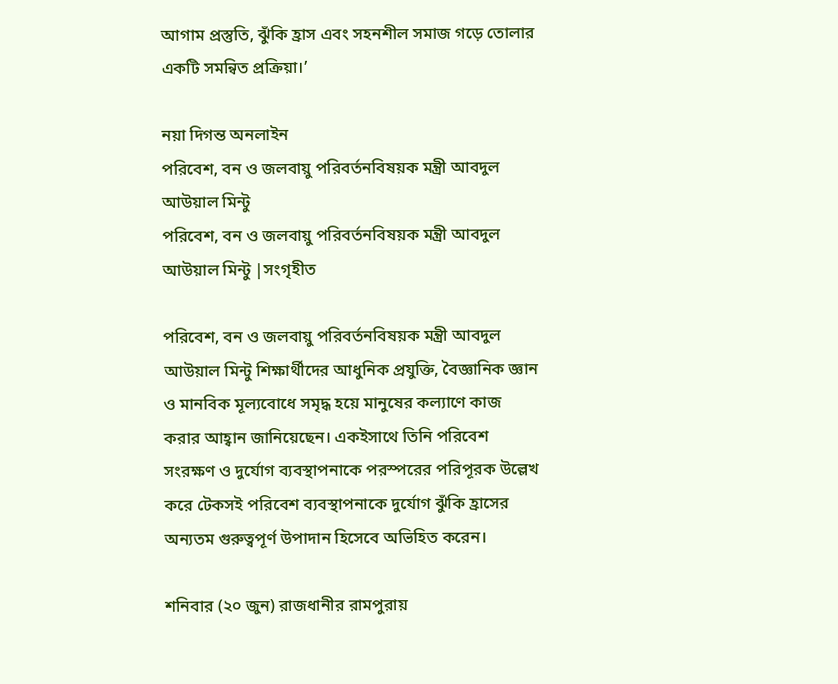আগাম প্রস্তুতি, ঝুঁকি হ্রাস এবং সহনশীল সমাজ গড়ে তোলার একটি সমন্বিত প্রক্রিয়া।’

নয়া দিগন্ত অনলাইন
পরিবেশ, বন ও জলবায়ু পরিবর্তনবিষয়ক মন্ত্রী আবদুল আউয়াল মিন্টু
পরিবেশ, বন ও জলবায়ু পরিবর্তনবিষয়ক মন্ত্রী আবদুল আউয়াল মিন্টু |সংগৃহীত

পরিবেশ, বন ও জলবায়ু পরিবর্তনবিষয়ক মন্ত্রী আবদুল আউয়াল মিন্টু শিক্ষার্থীদের আধুনিক প্রযুক্তি, বৈজ্ঞানিক জ্ঞান ও মানবিক মূল্যবোধে সমৃদ্ধ হয়ে মানুষের কল্যাণে কাজ করার আহ্বান জানিয়েছেন। একইসাথে তিনি পরিবেশ সংরক্ষণ ও দুর্যোগ ব্যবস্থাপনাকে পরস্পরের পরিপূরক উল্লেখ করে টেকসই পরিবেশ ব্যবস্থাপনাকে দুর্যোগ ঝুঁকি হ্রাসের অন্যতম গুরুত্বপূর্ণ উপাদান হিসেবে অভিহিত করেন।

শনিবার (২০ জুন) রাজধানীর রামপুরায়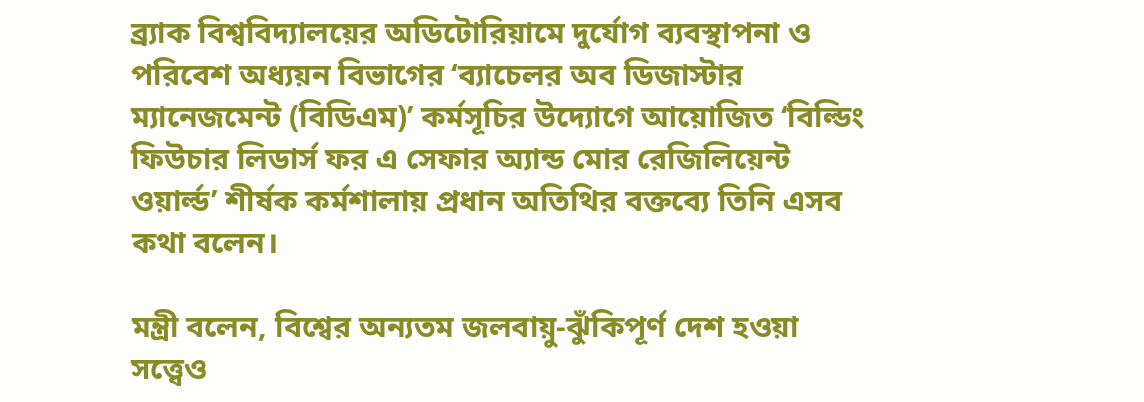ব্র্যাক বিশ্ববিদ্যালয়ের অডিটোরিয়ামে দুর্যোগ ব্যবস্থাপনা ও পরিবেশ অধ্যয়ন বিভাগের ‘ব্যাচেলর অব ডিজাস্টার ম্যানেজমেন্ট (বিডিএম)’ কর্মসূচির উদ্যোগে আয়োজিত ‘বিল্ডিং ফিউচার লিডার্স ফর এ সেফার অ্যান্ড মোর রেজিলিয়েন্ট ওয়ার্ল্ড’ শীর্ষক কর্মশালায় প্রধান অতিথির বক্তব্যে তিনি এসব কথা বলেন।

মন্ত্রী বলেন, বিশ্বের অন্যতম জলবায়ু-ঝুঁকিপূর্ণ দেশ হওয়া সত্ত্বেও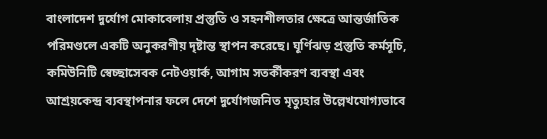বাংলাদেশ দুর্যোগ মোকাবেলায় প্রস্তুতি ও সহনশীলতার ক্ষেত্রে আন্তর্জাতিক পরিমণ্ডলে একটি অনুকরণীয় দৃষ্টান্ত স্থাপন করেছে। ঘূর্ণিঝড় প্রস্তুতি কর্মসূচি, কমিউনিটি স্বেচ্ছাসেবক নেটওয়ার্ক, আগাম সতর্কীকরণ ব্যবস্থা এবং আশ্রয়কেন্দ্র ব্যবস্থাপনার ফলে দেশে দুর্যোগজনিত মৃত্যুহার উল্লেখযোগ্যভাবে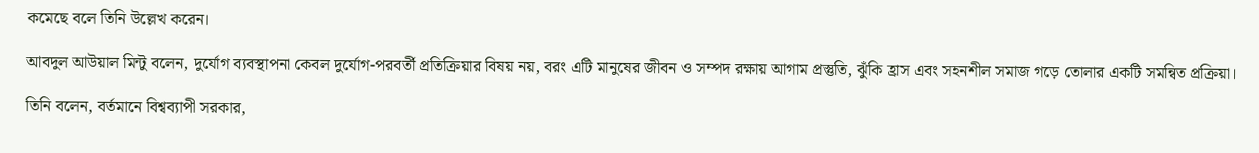কমেছে বলে তিনি উল্লেখ করেন।

আবদুল আউয়াল মিন্টু বলেন, দুর্যোগ ব্যবস্থাপনা কেবল দুর্যোগ-পরবর্তী প্রতিক্রিয়ার বিষয় নয়, বরং এটি মানুষের জীবন ও সম্পদ রক্ষায় আগাম প্রস্তুতি, ঝুঁকি হ্রাস এবং সহনশীল সমাজ গড়ে তোলার একটি সমন্বিত প্রক্রিয়া।

তিনি বলেন, বর্তমানে বিশ্বব্যাপী সরকার,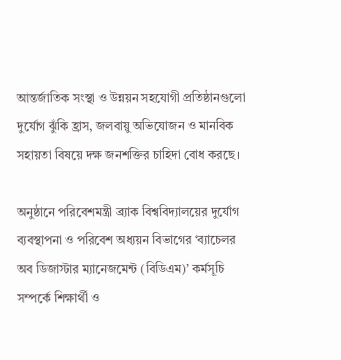আন্তর্জাতিক সংস্থা ও উন্নয়ন সহযোগী প্রতিষ্ঠানগুলো দুর্যোগ ঝুঁকি হ্রাস, জলবায়ু অভিযোজন ও মানবিক সহায়তা বিষয়ে দক্ষ জনশক্তির চাহিদা বোধ করছে।

অনুষ্ঠানে পরিবেশমন্ত্রী ব্র্যাক বিশ্ববিদ্যালয়ের দুর্যোগ ব্যবস্থাপনা ও পরিবেশ অধ্যয়ন বিভাগের ‘ব্যাচেলর অব ডিজাস্টার ম্যানেজমেন্ট (বিডিএম)’ কর্মসূচি সম্পর্কে শিক্ষার্থী ও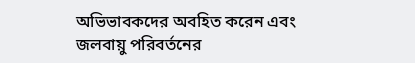অভিভাবকদের অবহিত করেন এবং জলবায়ু পরিবর্তনের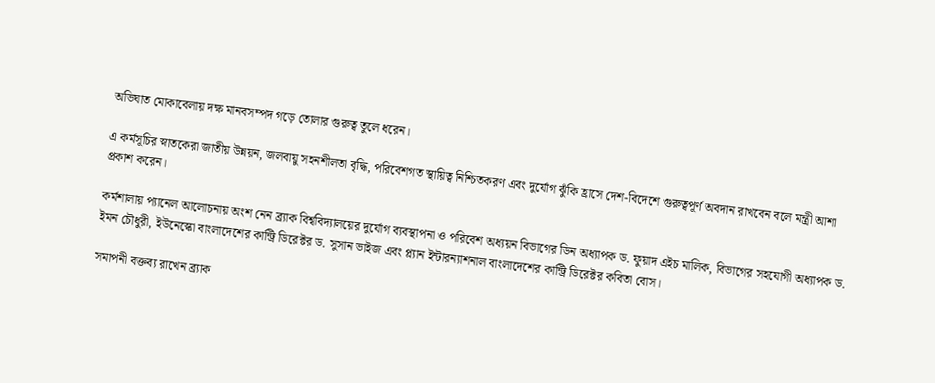অভিঘাত মোকাবেলায় দক্ষ মানবসম্পদ গড়ে তোলার গুরুত্ব তুলে ধরেন।

এ কর্মসূচির স্নাতকেরা জাতীয় উন্নয়ন, জলবায়ু সহনশীলতা বৃদ্ধি, পরিবেশগত স্থায়িত্ব নিশ্চিতকরণ এবং দুর্যোগ ঝুঁকি হ্রাসে দেশ-বিদেশে গুরুত্বপূর্ণ অবদান রাখবেন বলে মন্ত্রী আশা প্রকাশ করেন।

কর্মশালায় প্যানেল আলোচনায় অংশ নেন ব্র্যাক বিশ্ববিদ্যালয়ের দুর্যোগ ব্যবস্থাপনা ও পরিবেশ অধ্যয়ন বিভাগের ডিন অধ্যাপক ড. ফুয়াদ এইচ মালিক, বিভাগের সহযোগী অধ্যাপক ড. ইমন চৌধুরী, ইউনেস্কো বাংলাদেশের কান্ট্রি ডিরেক্টর ড. সুসান ভাইজ এবং প্ল্যান ইন্টারন্যাশনাল বাংলাদেশের কান্ট্রি ডিরেক্টর কবিতা বোস।

সমাপনী বক্তব্য রাখেন ব্র্যাক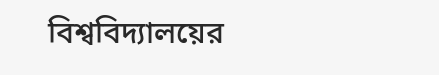বিশ্ববিদ্যালয়ের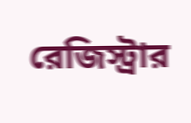রেজিস্ট্রার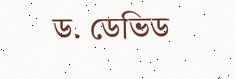ড. ডেভিড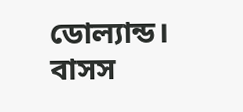ডোল্যান্ড। বাসস